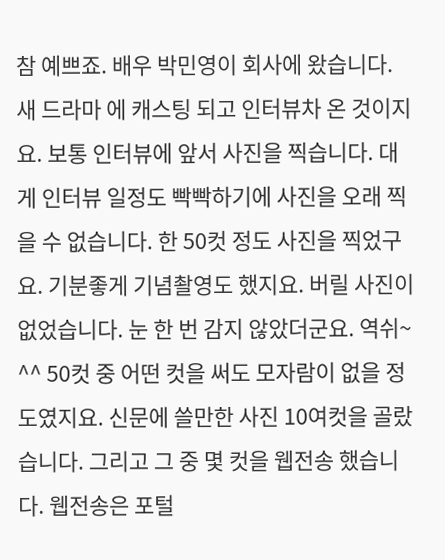참 예쁘죠. 배우 박민영이 회사에 왔습니다. 새 드라마 에 캐스팅 되고 인터뷰차 온 것이지요. 보통 인터뷰에 앞서 사진을 찍습니다. 대게 인터뷰 일정도 빡빡하기에 사진을 오래 찍을 수 없습니다. 한 50컷 정도 사진을 찍었구요. 기분좋게 기념촬영도 했지요. 버릴 사진이 없었습니다. 눈 한 번 감지 않았더군요. 역쉬~ ^^ 50컷 중 어떤 컷을 써도 모자람이 없을 정도였지요. 신문에 쓸만한 사진 10여컷을 골랐습니다. 그리고 그 중 몇 컷을 웹전송 했습니다. 웹전송은 포털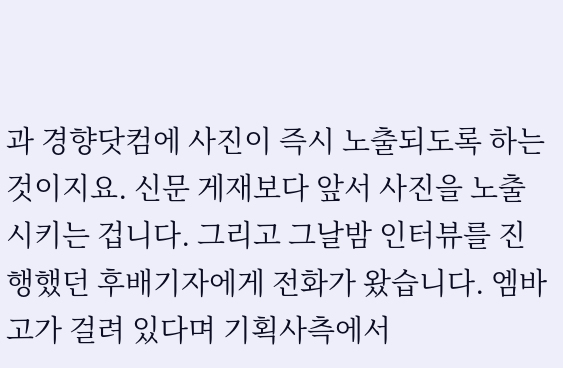과 경향닷컴에 사진이 즉시 노출되도록 하는 것이지요. 신문 게재보다 앞서 사진을 노출시키는 겁니다. 그리고 그날밤 인터뷰를 진행했던 후배기자에게 전화가 왔습니다. 엠바고가 걸려 있다며 기획사측에서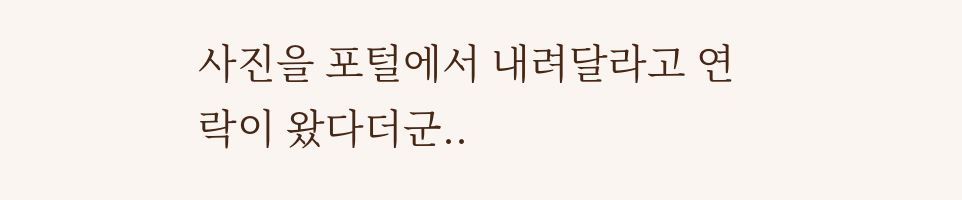사진을 포털에서 내려달라고 연락이 왔다더군..